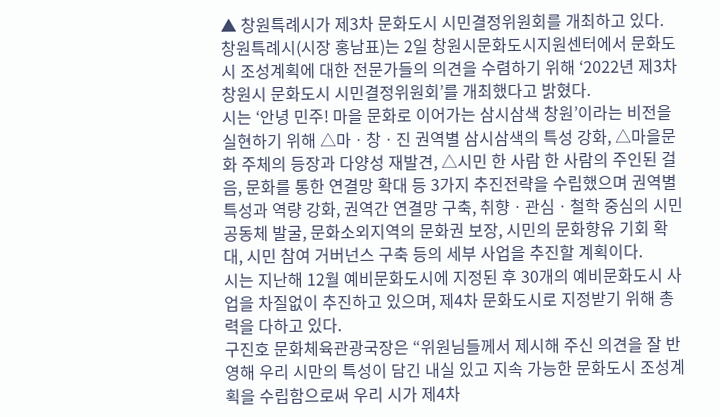▲ 창원특례시가 제3차 문화도시 시민결정위원회를 개최하고 있다.
창원특례시(시장 홍남표)는 2일 창원시문화도시지원센터에서 문화도시 조성계획에 대한 전문가들의 의견을 수렴하기 위해 ‘2022년 제3차 창원시 문화도시 시민결정위원회’를 개최했다고 밝혔다.
시는 ‘안녕 민주! 마을 문화로 이어가는 삼시삼색 창원’이라는 비전을 실현하기 위해 △마ㆍ창ㆍ진 권역별 삼시삼색의 특성 강화, △마을문화 주체의 등장과 다양성 재발견, △시민 한 사람 한 사람의 주인된 걸음, 문화를 통한 연결망 확대 등 3가지 추진전략을 수립했으며 권역별 특성과 역량 강화, 권역간 연결망 구축, 취향ㆍ관심ㆍ철학 중심의 시민공동체 발굴, 문화소외지역의 문화권 보장, 시민의 문화향유 기회 확대, 시민 참여 거버넌스 구축 등의 세부 사업을 추진할 계획이다.
시는 지난해 12월 예비문화도시에 지정된 후 30개의 예비문화도시 사업을 차질없이 추진하고 있으며, 제4차 문화도시로 지정받기 위해 총력을 다하고 있다.
구진호 문화체육관광국장은 “위원님들께서 제시해 주신 의견을 잘 반영해 우리 시만의 특성이 담긴 내실 있고 지속 가능한 문화도시 조성계획을 수립함으로써 우리 시가 제4차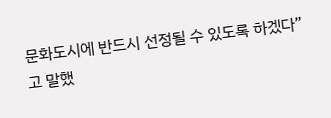문화도시에 반드시 선정될 수 있도록 하겠다”고 말했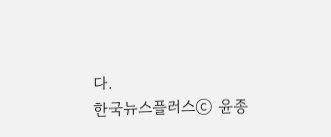다.
한국뉴스플러스ⓒ 윤종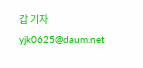갑 기자 yjk0625@daum.net